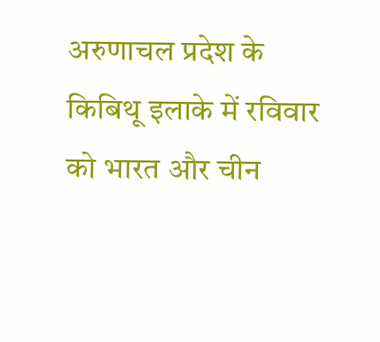अरुणाचल प्रदेश के किबिथू इलाके में रविवार को भारत और चीन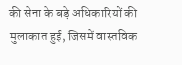की सेना के बड़े अधिकारियों की मुलाकात हुई, जिसमें वास्तविक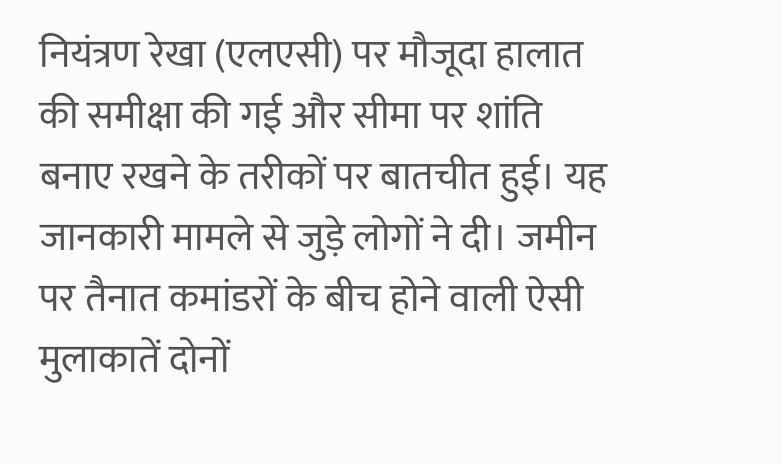नियंत्रण रेखा (एलएसी) पर मौजूदा हालात की समीक्षा की गई और सीमा पर शांति बनाए रखने के तरीकों पर बातचीत हुई। यह जानकारी मामले से जुड़े लोगों ने दी। जमीन पर तैनात कमांडरों के बीच होने वाली ऐसी मुलाकातें दोनों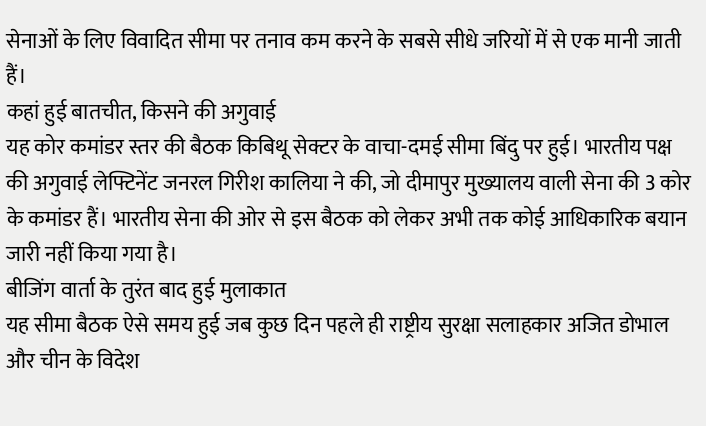सेनाओं के लिए विवादित सीमा पर तनाव कम करने के सबसे सीधे जरियों में से एक मानी जाती हैं।
कहां हुई बातचीत, किसने की अगुवाई
यह कोर कमांडर स्तर की बैठक किबिथू सेक्टर के वाचा-दमई सीमा बिंदु पर हुई। भारतीय पक्ष की अगुवाई लेफ्टिनेंट जनरल गिरीश कालिया ने की, जो दीमापुर मुख्यालय वाली सेना की 3 कोर के कमांडर हैं। भारतीय सेना की ओर से इस बैठक को लेकर अभी तक कोई आधिकारिक बयान जारी नहीं किया गया है।
बीजिंग वार्ता के तुरंत बाद हुई मुलाकात
यह सीमा बैठक ऐसे समय हुई जब कुछ दिन पहले ही राष्ट्रीय सुरक्षा सलाहकार अजित डोभाल और चीन के विदेश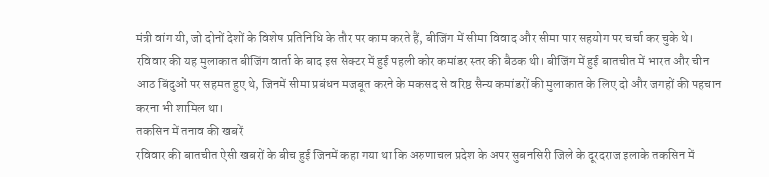मंत्री वांग यी, जो दोनों देशों के विशेष प्रतिनिधि के तौर पर काम करते हैं, बीजिंग में सीमा विवाद और सीमा पार सहयोग पर चर्चा कर चुके थे। रविवार की यह मुलाकात बीजिंग वार्ता के बाद इस सेक्टर में हुई पहली कोर कमांडर स्तर की बैठक थी। बीजिंग में हुई बातचीत में भारत और चीन आठ बिंदुओं पर सहमत हुए थे, जिनमें सीमा प्रबंधन मजबूत करने के मकसद से वरिष्ठ सैन्य कमांडरों की मुलाकात के लिए दो और जगहों की पहचान करना भी शामिल था।
तकसिन में तनाव की खबरें
रविवार की बातचीत ऐसी खबरों के बीच हुई जिनमें कहा गया था कि अरुणाचल प्रदेश के अपर सुबनसिरी जिले के दूरदराज इलाके तकसिन में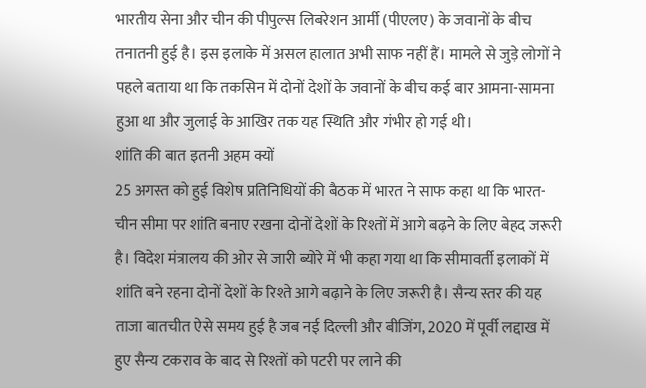भारतीय सेना और चीन की पीपुल्स लिबरेशन आर्मी (पीएलए) के जवानों के बीच तनातनी हुई है। इस इलाके में असल हालात अभी साफ नहीं हैं। मामले से जुड़े लोगों ने पहले बताया था कि तकसिन में दोनों देशों के जवानों के बीच कई बार आमना-सामना हुआ था और जुलाई के आखिर तक यह स्थिति और गंभीर हो गई थी।
शांति की बात इतनी अहम क्यों
25 अगस्त को हुई विशेष प्रतिनिधियों की बैठक में भारत ने साफ कहा था कि भारत-चीन सीमा पर शांति बनाए रखना दोनों देशों के रिश्तों में आगे बढ़ने के लिए बेहद जरूरी है। विदेश मंत्रालय की ओर से जारी ब्योरे में भी कहा गया था कि सीमावर्ती इलाकों में शांति बने रहना दोनों देशों के रिश्ते आगे बढ़ाने के लिए जरूरी है। सैन्य स्तर की यह ताजा बातचीत ऐसे समय हुई है जब नई दिल्ली और बीजिंग, 2020 में पूर्वी लद्दाख में हुए सैन्य टकराव के बाद से रिश्तों को पटरी पर लाने की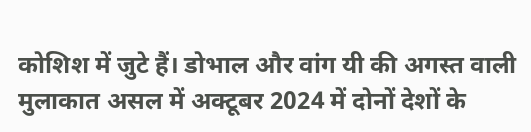कोशिश में जुटे हैं। डोभाल और वांग यी की अगस्त वाली मुलाकात असल में अक्टूबर 2024 में दोनों देशों के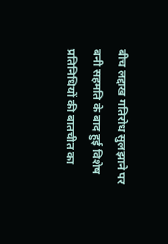बीच लद्दाख गतिरोध सुलझाने पर बनी सहमति के बाद हुई विशेष प्रतिनिधियों की बातचीत का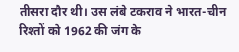तीसरा दौर थी। उस लंबे टकराव ने भारत-चीन रिश्तों को 1962 की जंग के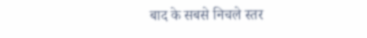बाद के सबसे निचले स्तर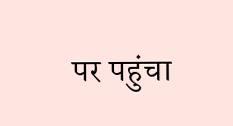पर पहुंचा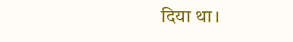दिया था।